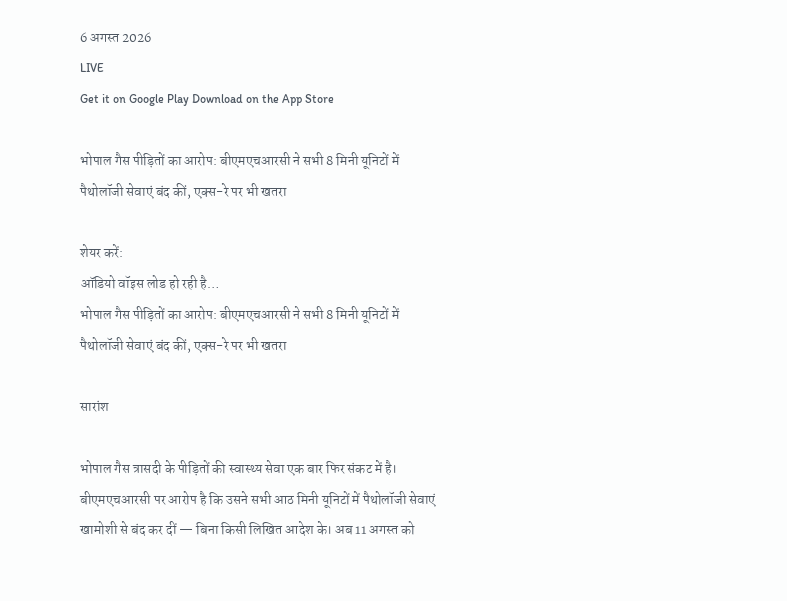6 अगस्त 2026
LIVE
Get it on Google Play Download on the App Store

भोपाल गैस पीड़ितों का आरोप: बीएमएचआरसी ने सभी 8 मिनी यूनिटों में पैथोलॉजी सेवाएं बंद कीं, एक्स-रे पर भी खतरा

शेयर करें:
ऑडियो वॉइस लोड हो रही है…
भोपाल गैस पीड़ितों का आरोप: बीएमएचआरसी ने सभी 8 मिनी यूनिटों में पैथोलॉजी सेवाएं बंद कीं, एक्स-रे पर भी खतरा

सारांश

भोपाल गैस त्रासदी के पीड़ितों की स्वास्थ्य सेवा एक बार फिर संकट में है। बीएमएचआरसी पर आरोप है कि उसने सभी आठ मिनी यूनिटों में पैथोलॉजी सेवाएं खामोशी से बंद कर दीं — बिना किसी लिखित आदेश के। अब 11 अगस्त को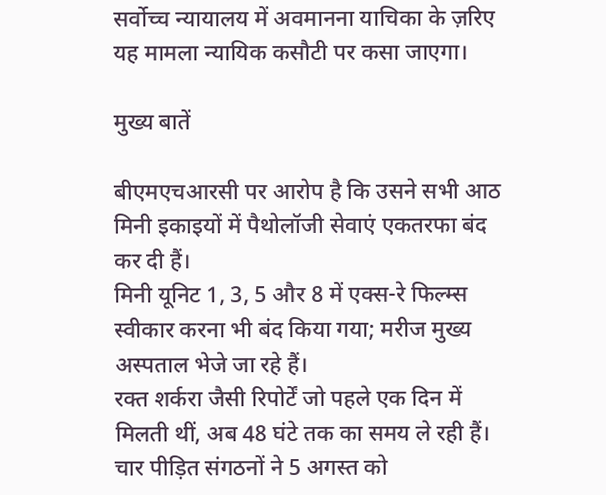सर्वोच्च न्यायालय में अवमानना याचिका के ज़रिए यह मामला न्यायिक कसौटी पर कसा जाएगा।

मुख्य बातें

बीएमएचआरसी पर आरोप है कि उसने सभी आठ मिनी इकाइयों में पैथोलॉजी सेवाएं एकतरफा बंद कर दी हैं।
मिनी यूनिट 1, 3, 5 और 8 में एक्स-रे फिल्म्स स्वीकार करना भी बंद किया गया; मरीज मुख्य अस्पताल भेजे जा रहे हैं।
रक्त शर्करा जैसी रिपोर्टें जो पहले एक दिन में मिलती थीं, अब 48 घंटे तक का समय ले रही हैं।
चार पीड़ित संगठनों ने 5 अगस्त को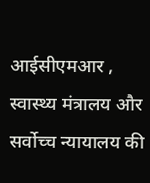आईसीएमआर , स्वास्थ्य मंत्रालय और सर्वोच्च न्यायालय की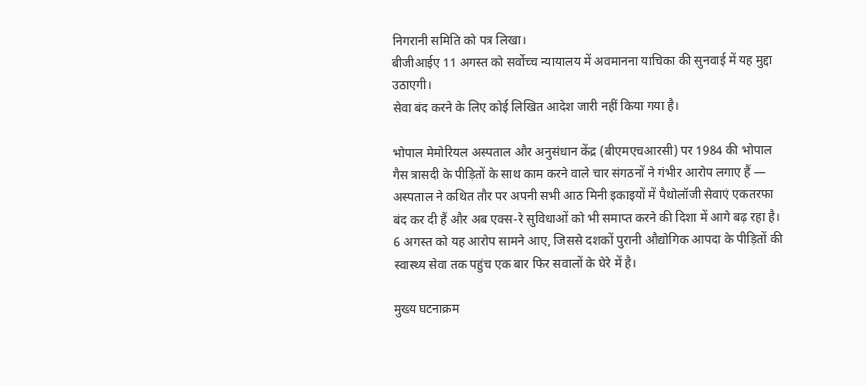निगरानी समिति को पत्र लिखा।
बीजीआईए 11 अगस्त को सर्वोच्च न्यायालय में अवमानना याचिका की सुनवाई में यह मुद्दा उठाएगी।
सेवा बंद करने के लिए कोई लिखित आदेश जारी नहीं किया गया है।

भोपाल मेमोरियल अस्पताल और अनुसंधान केंद्र (बीएमएचआरसी) पर 1984 की भोपाल गैस त्रासदी के पीड़ितों के साथ काम करने वाले चार संगठनों ने गंभीर आरोप लगाए हैं — अस्पताल ने कथित तौर पर अपनी सभी आठ मिनी इकाइयों में पैथोलॉजी सेवाएं एकतरफा बंद कर दी हैं और अब एक्स-रे सुविधाओं को भी समाप्त करने की दिशा में आगे बढ़ रहा है। 6 अगस्त को यह आरोप सामने आए, जिससे दशकों पुरानी औद्योगिक आपदा के पीड़ितों की स्वास्थ्य सेवा तक पहुंच एक बार फिर सवालों के घेरे में है।

मुख्य घटनाक्रम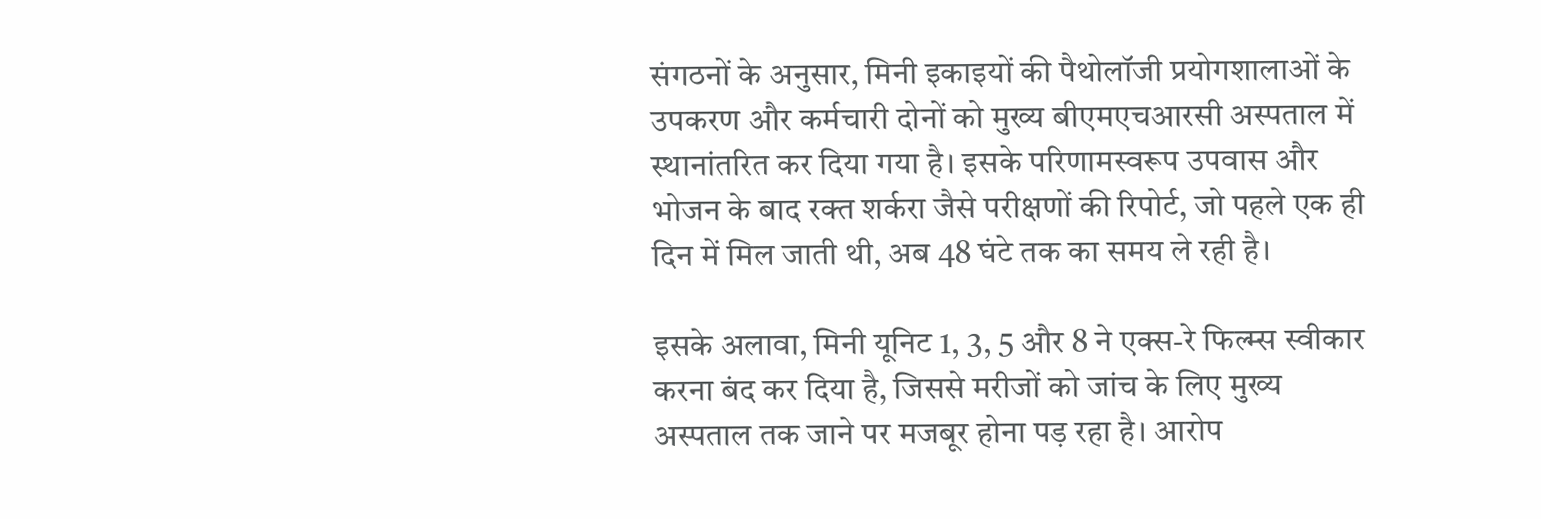संगठनों के अनुसार, मिनी इकाइयों की पैथोलॉजी प्रयोगशालाओं के उपकरण और कर्मचारी दोनों को मुख्य बीएमएचआरसी अस्पताल में स्थानांतरित कर दिया गया है। इसके परिणामस्वरूप उपवास और भोजन के बाद रक्त शर्करा जैसे परीक्षणों की रिपोर्ट, जो पहले एक ही दिन में मिल जाती थी, अब 48 घंटे तक का समय ले रही है।

इसके अलावा, मिनी यूनिट 1, 3, 5 और 8 ने एक्स-रे फिल्म्स स्वीकार करना बंद कर दिया है, जिससे मरीजों को जांच के लिए मुख्य अस्पताल तक जाने पर मजबूर होना पड़ रहा है। आरोप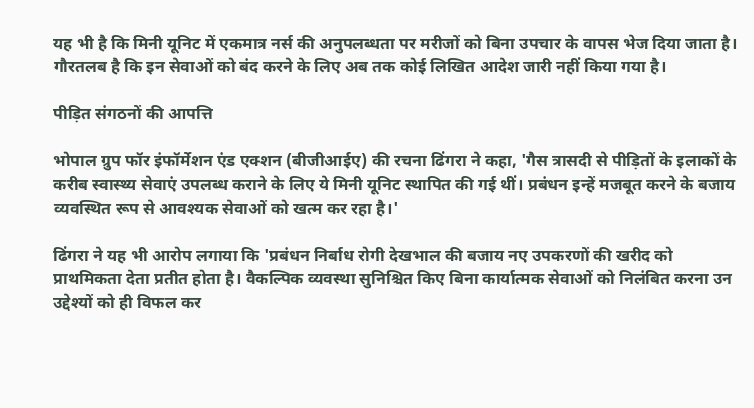यह भी है कि मिनी यूनिट में एकमात्र नर्स की अनुपलब्धता पर मरीजों को बिना उपचार के वापस भेज दिया जाता है। गौरतलब है कि इन सेवाओं को बंद करने के लिए अब तक कोई लिखित आदेश जारी नहीं किया गया है।

पीड़ित संगठनों की आपत्ति

भोपाल ग्रुप फॉर इंफॉर्मेशन एंड एक्शन (बीजीआईए) की रचना ढिंगरा ने कहा, 'गैस त्रासदी से पीड़ितों के इलाकों के करीब स्वास्थ्य सेवाएं उपलब्ध कराने के लिए ये मिनी यूनिट स्थापित की गई थीं। प्रबंधन इन्हें मजबूत करने के बजाय व्यवस्थित रूप से आवश्यक सेवाओं को खत्म कर रहा है।'

ढिंगरा ने यह भी आरोप लगाया कि 'प्रबंधन निर्बाध रोगी देखभाल की बजाय नए उपकरणों की खरीद को प्राथमिकता देता प्रतीत होता है। वैकल्पिक व्यवस्था सुनिश्चित किए बिना कार्यात्मक सेवाओं को निलंबित करना उन उद्देश्यों को ही विफल कर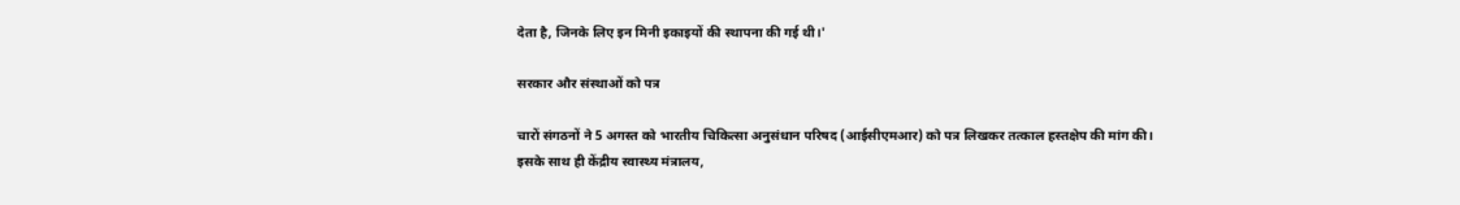देता है, जिनके लिए इन मिनी इकाइयों की स्थापना की गई थी।'

सरकार और संस्थाओं को पत्र

चारों संगठनों ने 5 अगस्त को भारतीय चिकित्सा अनुसंधान परिषद (आईसीएमआर) को पत्र लिखकर तत्काल हस्तक्षेप की मांग की। इसके साथ ही केंद्रीय स्वास्थ्य मंत्रालय,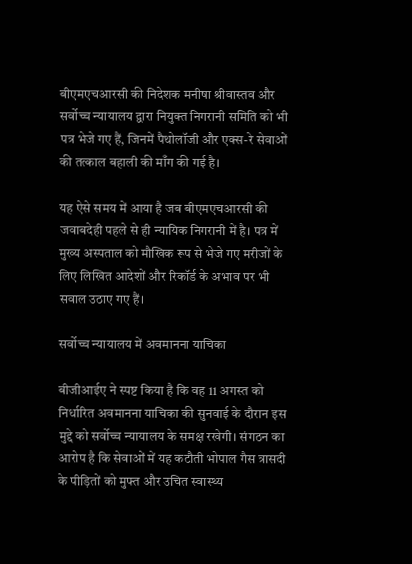बीएमएचआरसी की निदेशक मनीषा श्रीवास्तव और सर्वोच्च न्यायालय द्वारा नियुक्त निगरानी समिति को भी पत्र भेजे गए हैं, जिनमें पैथोलॉजी और एक्स-रे सेवाओं की तत्काल बहाली की माँग की गई है।

यह ऐसे समय में आया है जब बीएमएचआरसी की जवाबदेही पहले से ही न्यायिक निगरानी में है। पत्र में मुख्य अस्पताल को मौखिक रूप से भेजे गए मरीजों के लिए लिखित आदेशों और रिकॉर्ड के अभाव पर भी सवाल उठाए गए हैं।

सर्वोच्च न्यायालय में अवमानना याचिका

बीजीआईए ने स्पष्ट किया है कि वह 11 अगस्त को निर्धारित अवमानना याचिका की सुनवाई के दौरान इस मुद्दे को सर्वोच्च न्यायालय के समक्ष रखेगी। संगठन का आरोप है कि सेवाओं में यह कटौती भोपाल गैस त्रासदी के पीड़ितों को मुफ्त और उचित स्वास्थ्य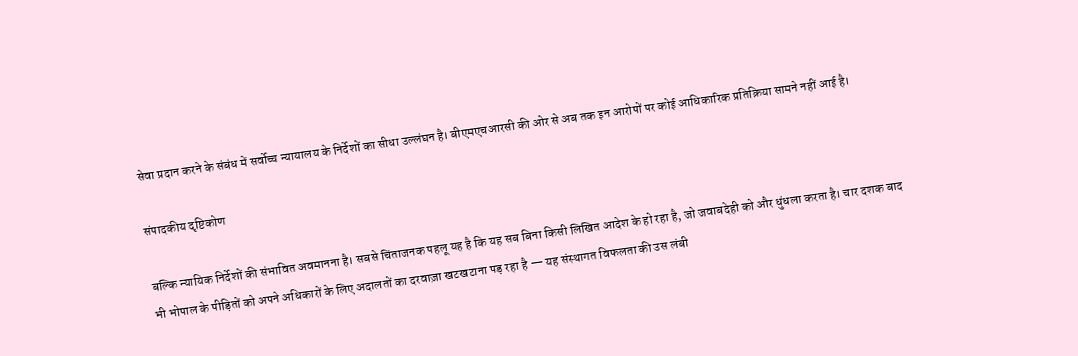सेवा प्रदान करने के संबंध में सर्वोच्च न्यायालय के निर्देशों का सीधा उल्लंघन है। बीएमएचआरसी की ओर से अब तक इन आरोपों पर कोई आधिकारिक प्रतिक्रिया सामने नहीं आई है।

संपादकीय दृष्टिकोण

बल्कि न्यायिक निर्देशों की संभावित अवमानना है। सबसे चिंताजनक पहलू यह है कि यह सब बिना किसी लिखित आदेश के हो रहा है, जो जवाबदेही को और धुंधला करता है। चार दशक बाद भी भोपाल के पीड़ितों को अपने अधिकारों के लिए अदालतों का दरवाज़ा खटखटाना पड़ रहा है — यह संस्थागत विफलता की उस लंबी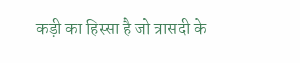कड़ी का हिस्सा है जो त्रासदी के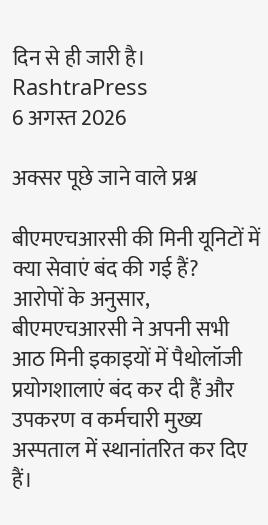दिन से ही जारी है।
RashtraPress
6 अगस्त 2026

अक्सर पूछे जाने वाले प्रश्न

बीएमएचआरसी की मिनी यूनिटों में क्या सेवाएं बंद की गई हैं?
आरोपों के अनुसार, बीएमएचआरसी ने अपनी सभी आठ मिनी इकाइयों में पैथोलॉजी प्रयोगशालाएं बंद कर दी हैं और उपकरण व कर्मचारी मुख्य अस्पताल में स्थानांतरित कर दिए हैं।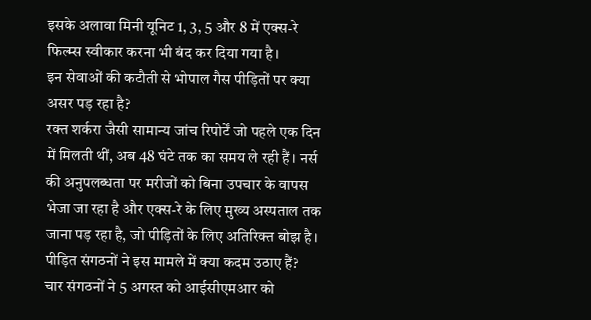इसके अलावा मिनी यूनिट 1, 3, 5 और 8 में एक्स-रे फिल्म्स स्वीकार करना भी बंद कर दिया गया है।
इन सेवाओं की कटौती से भोपाल गैस पीड़ितों पर क्या असर पड़ रहा है?
रक्त शर्करा जैसी सामान्य जांच रिपोर्टें जो पहले एक दिन में मिलती थीं, अब 48 घंटे तक का समय ले रही हैं। नर्स की अनुपलब्धता पर मरीजों को बिना उपचार के वापस भेजा जा रहा है और एक्स-रे के लिए मुख्य अस्पताल तक जाना पड़ रहा है, जो पीड़ितों के लिए अतिरिक्त बोझ है।
पीड़ित संगठनों ने इस मामले में क्या कदम उठाए हैं?
चार संगठनों ने 5 अगस्त को आईसीएमआर को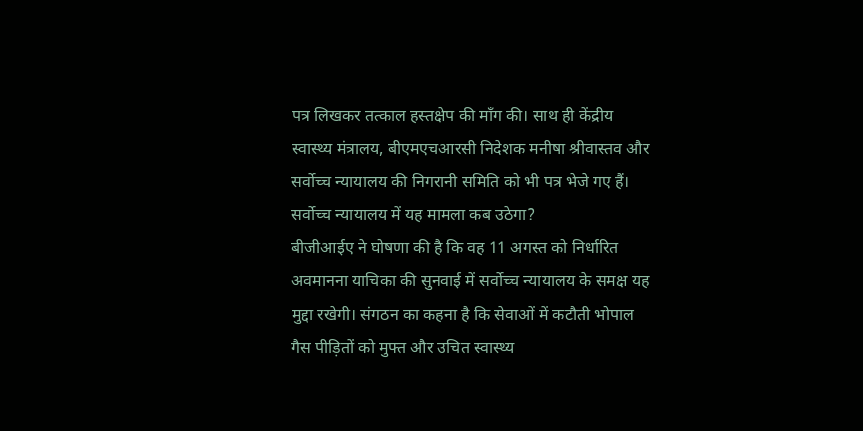पत्र लिखकर तत्काल हस्तक्षेप की माँग की। साथ ही केंद्रीय स्वास्थ्य मंत्रालय, बीएमएचआरसी निदेशक मनीषा श्रीवास्तव और सर्वोच्च न्यायालय की निगरानी समिति को भी पत्र भेजे गए हैं।
सर्वोच्च न्यायालय में यह मामला कब उठेगा?
बीजीआईए ने घोषणा की है कि वह 11 अगस्त को निर्धारित अवमानना याचिका की सुनवाई में सर्वोच्च न्यायालय के समक्ष यह मुद्दा रखेगी। संगठन का कहना है कि सेवाओं में कटौती भोपाल गैस पीड़ितों को मुफ्त और उचित स्वास्थ्य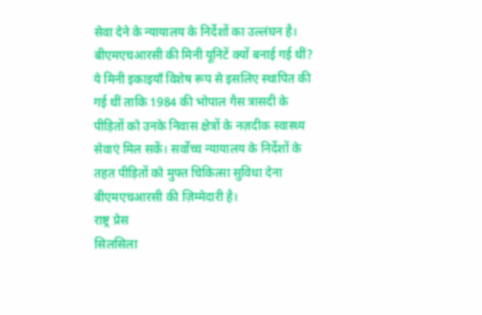सेवा देने के न्यायालय के निर्देशों का उल्लंघन है।
बीएमएचआरसी की मिनी यूनिटें क्यों बनाई गई थीं?
ये मिनी इकाइयाँ विशेष रूप से इसलिए स्थापित की गई थीं ताकि 1984 की भोपाल गैस त्रासदी के पीड़ितों को उनके निवास क्षेत्रों के नज़दीक स्वास्थ्य सेवाएं मिल सकें। सर्वोच्च न्यायालय के निर्देशों के तहत पीड़ितों को मुफ्त चिकित्सा सुविधा देना बीएमएचआरसी की ज़िम्मेदारी है।
राष्ट्र प्रेस
सिलसिला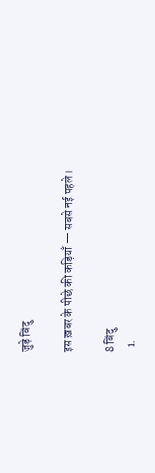जुड़े बिंदु

इस ख़बर के पीछे की कड़ियाँ — सबसे नई पहले।

8 बिंदु
  1.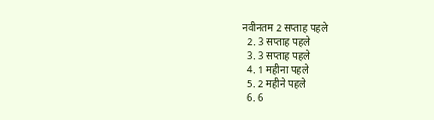नवीनतम 2 सप्ताह पहले
  2. 3 सप्ताह पहले
  3. 3 सप्ताह पहले
  4. 1 महीना पहले
  5. 2 महीने पहले
  6. 6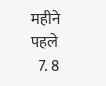महीने पहले
  7. 8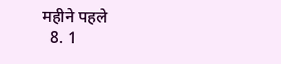महीने पहले
  8. 1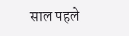साल पहले